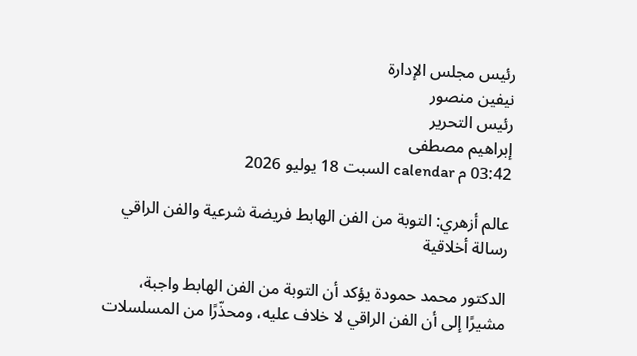رئيس مجلس الإدارة
نيفين منصور
رئيس التحرير
إبراهيم مصطفى
03:42 م calendar السبت 18 يوليو 2026

عالم أزهري: التوبة من الفن الهابط فريضة شرعية والفن الراقي رسالة أخلاقية

الدكتور محمد حمودة يؤكد أن التوبة من الفن الهابط واجبة، مشيرًا إلى أن الفن الراقي لا خلاف عليه، ومحذّرًا من المسلسلات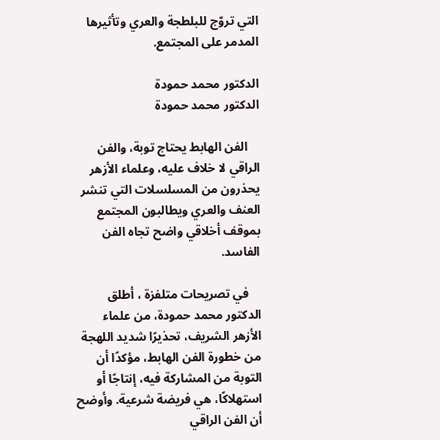التي تروّج للبلطجة والعري وتأثيرها المدمر على المجتمع.

الدكتور محمد حمودة
الدكتور محمد حمودة

    الفن الهابط يحتاج توبة، والفن الراقي لا خلاف عليه، وعلماء الأزهر يحذرون من المسلسلات التي تنشر العنف والعري ويطالبون المجتمع بموقف أخلاقي واضح تجاه الفن الفاسد.

    في تصريحات متلفزة ، أطلق الدكتور محمد حمودة، من علماء الأزهر الشريف، تحذيرًا شديد اللهجة من خطورة الفن الهابط، مؤكدًا أن التوبة من المشاركة فيه، إنتاجًا أو استهلاكًا، هي فريضة شرعية. وأوضح أن الفن الراقي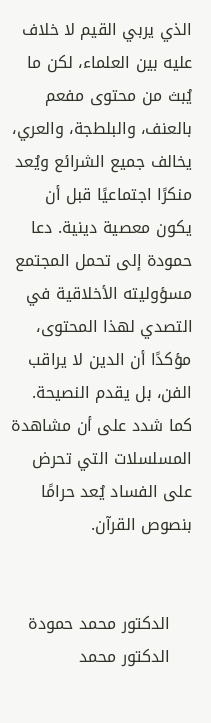الذي يربي القيم لا خلاف عليه بين العلماء، لكن ما يُبث من محتوى مفعم بالعنف، والبلطجة، والعري، يخالف جميع الشرائع ويُعد منكرًا اجتماعيًا قبل أن يكون معصية دينية. دعا حمودة إلى تحمل المجتمع مسؤوليته الأخلاقية في التصدي لهذا المحتوى، مؤكدًا أن الدين لا يراقب الفن، بل يقدم النصيحة. كما شدد على أن مشاهدة المسلسلات التي تحرض على الفساد يُعد حرامًا بنصوص القرآن.


    الدكتور محمد حمودة
    الدكتور محمد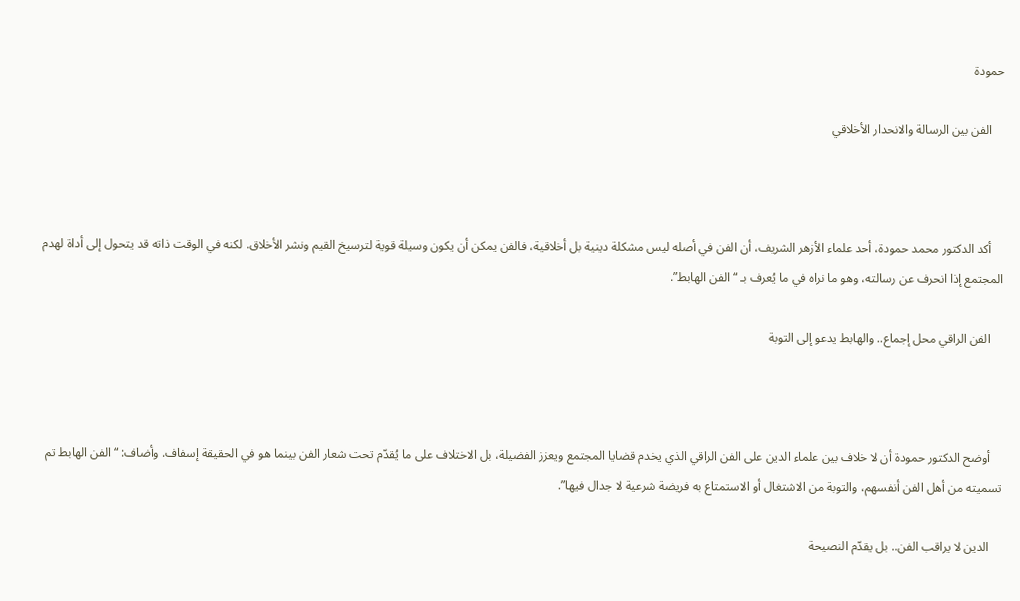حمودة

    الفن بين الرسالة والانحدار الأخلاقي



    أكد الدكتور محمد حمودة، أحد علماء الأزهر الشريف، أن الفن في أصله ليس مشكلة دينية بل أخلاقية، فالفن يمكن أن يكون وسيلة قوية لترسيخ القيم ونشر الأخلاق. لكنه في الوقت ذاته قد يتحول إلى أداة لهدم المجتمع إذا انحرف عن رسالته، وهو ما نراه في ما يُعرف بـ “الفن الهابط”.

    الفن الراقي محل إجماع.. والهابط يدعو إلى التوبة



    أوضح الدكتور حمودة أن لا خلاف بين علماء الدين على الفن الراقي الذي يخدم قضايا المجتمع ويعزز الفضيلة، بل الاختلاف على ما يُقدّم تحت شعار الفن بينما هو في الحقيقة إسفاف. وأضاف: “الفن الهابط تم تسميته من أهل الفن أنفسهم، والتوبة من الاشتغال أو الاستمتاع به فريضة شرعية لا جدال فيها”.

    الدين لا يراقب الفن.. بل يقدّم النصيحة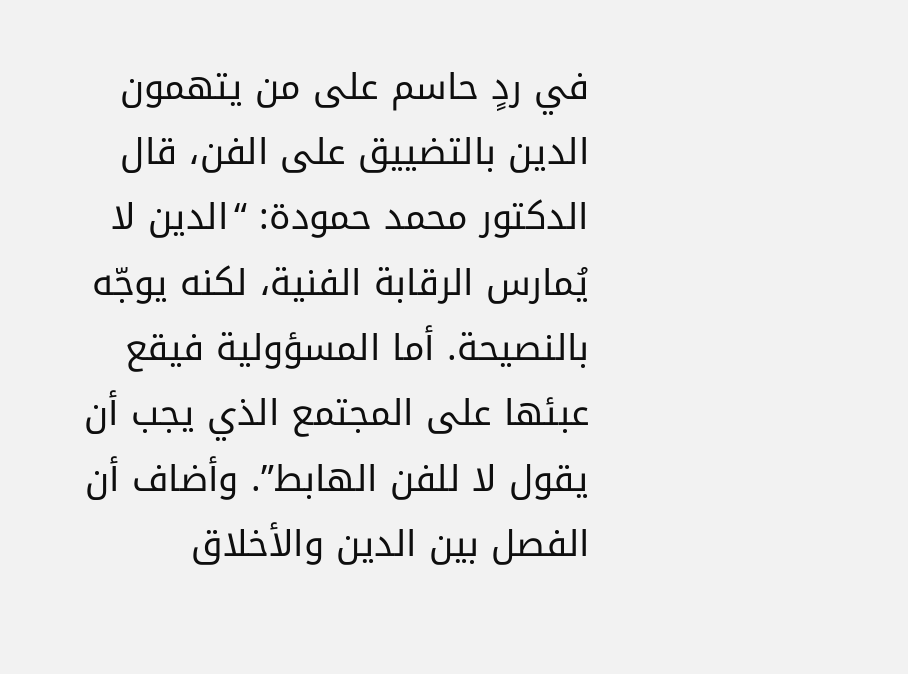في ردٍ حاسم على من يتهمون الدين بالتضييق على الفن، قال الدكتور محمد حمودة: “الدين لا يُمارس الرقابة الفنية، لكنه يوجّه بالنصيحة. أما المسؤولية فيقع عبئها على المجتمع الذي يجب أن يقول لا للفن الهابط”. وأضاف أن الفصل بين الدين والأخلاق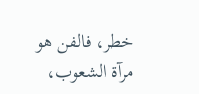خطر، فالفن هو مرآة الشعوب،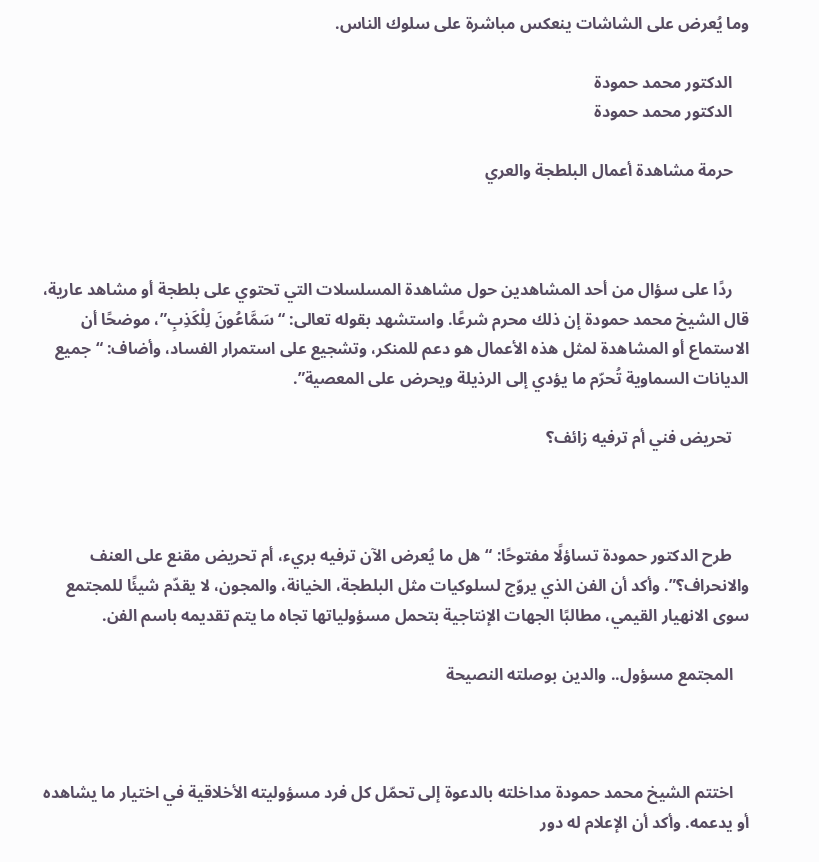وما يُعرض على الشاشات ينعكس مباشرة على سلوك الناس.

    الدكتور محمد حمودة
    الدكتور محمد حمودة

    حرمة مشاهدة أعمال البلطجة والعري



    ردًا على سؤال من أحد المشاهدين حول مشاهدة المسلسلات التي تحتوي على بلطجة أو مشاهد عارية، قال الشيخ محمد حمودة إن ذلك محرم شرعًا. واستشهد بقوله تعالى: “سَمَّاعُونَ لِلْكَذِبِ”، موضحًا أن الاستماع أو المشاهدة لمثل هذه الأعمال هو دعم للمنكر، وتشجيع على استمرار الفساد، وأضاف: “جميع الديانات السماوية تُحرّم ما يؤدي إلى الرذيلة ويحرض على المعصية”.

    تحريض فني أم ترفيه زائف؟



    طرح الدكتور حمودة تساؤلًا مفتوحًا: “هل ما يُعرض الآن ترفيه بريء، أم تحريض مقنع على العنف والانحراف؟”. وأكد أن الفن الذي يروّج لسلوكيات مثل البلطجة، الخيانة، والمجون، لا يقدّم شيئًا للمجتمع سوى الانهيار القيمي، مطالبًا الجهات الإنتاجية بتحمل مسؤولياتها تجاه ما يتم تقديمه باسم الفن.

    المجتمع مسؤول.. والدين بوصلته النصيحة



    اختتم الشيخ محمد حمودة مداخلته بالدعوة إلى تحمّل كل فرد مسؤوليته الأخلاقية في اختيار ما يشاهده أو يدعمه. وأكد أن الإعلام له دور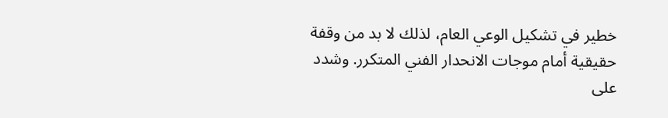خطير في تشكيل الوعي العام، لذلك لا بد من وقفة حقيقية أمام موجات الانحدار الفني المتكرر. وشدد على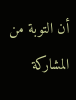أن التوبة من المشاركة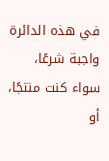في هذه الدائرة واجبة شرعًا، سواء كنت منتجًا، أو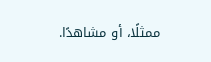ممثلًا، أو مشاهدًا.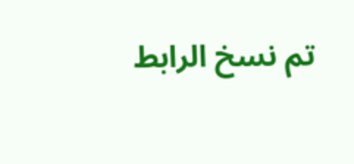تم نسخ الرابط